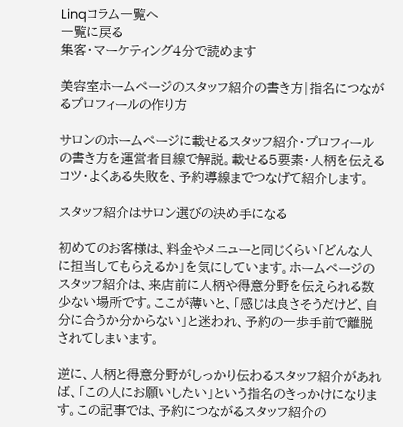Linqコラム一覧へ
一覧に戻る
集客・マーケティング4分で読めます

美容室ホームページのスタッフ紹介の書き方|指名につながるプロフィールの作り方

サロンのホームページに載せるスタッフ紹介・プロフィールの書き方を運営者目線で解説。載せる5要素・人柄を伝えるコツ・よくある失敗を、予約導線までつなげて紹介します。

スタッフ紹介はサロン選びの決め手になる

初めてのお客様は、料金やメニューと同じくらい「どんな人に担当してもらえるか」を気にしています。ホームページのスタッフ紹介は、来店前に人柄や得意分野を伝えられる数少ない場所です。ここが薄いと、「感じは良さそうだけど、自分に合うか分からない」と迷われ、予約の一歩手前で離脱されてしまいます。

逆に、人柄と得意分野がしっかり伝わるスタッフ紹介があれば、「この人にお願いしたい」という指名のきっかけになります。この記事では、予約につながるスタッフ紹介の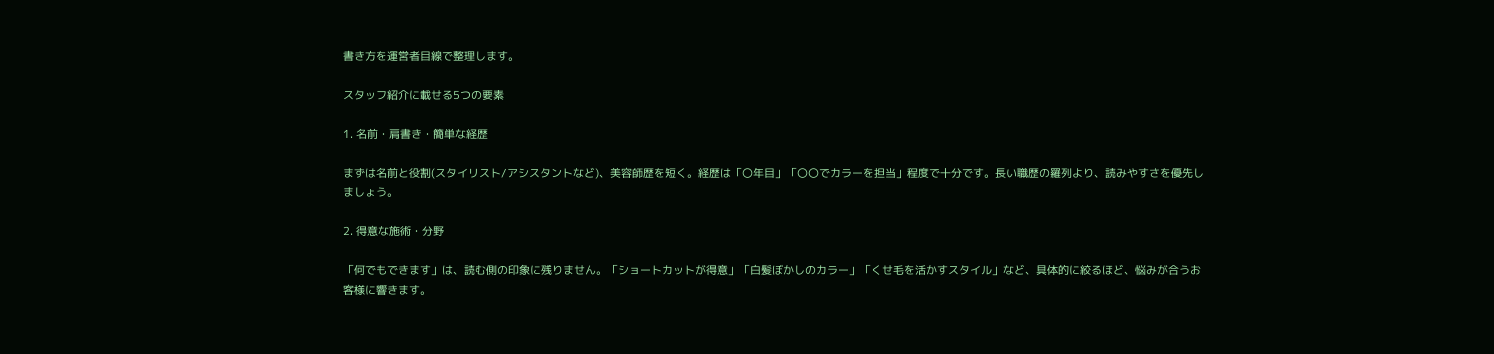書き方を運営者目線で整理します。

スタッフ紹介に載せる5つの要素

1. 名前・肩書き・簡単な経歴

まずは名前と役割(スタイリスト/アシスタントなど)、美容師歴を短く。経歴は「〇年目」「〇〇でカラーを担当」程度で十分です。長い職歴の羅列より、読みやすさを優先しましょう。

2. 得意な施術・分野

「何でもできます」は、読む側の印象に残りません。「ショートカットが得意」「白髪ぼかしのカラー」「くせ毛を活かすスタイル」など、具体的に絞るほど、悩みが合うお客様に響きます。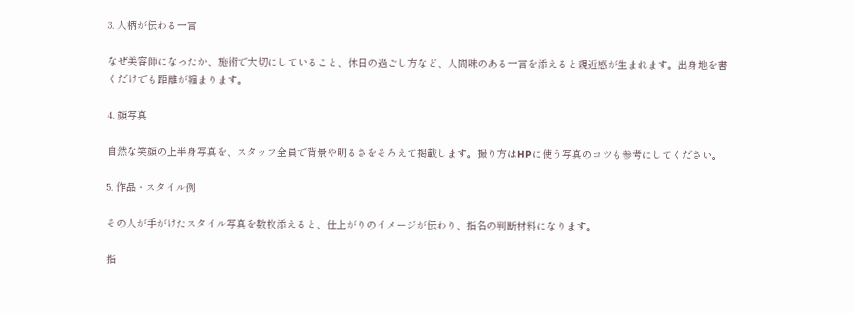3. 人柄が伝わる一言

なぜ美容師になったか、施術で大切にしていること、休日の過ごし方など、人間味のある一言を添えると親近感が生まれます。出身地を書くだけでも距離が縮まります。

4. 顔写真

自然な笑顔の上半身写真を、スタッフ全員で背景や明るさをそろえて掲載します。撮り方はHPに使う写真のコツも参考にしてください。

5. 作品・スタイル例

その人が手がけたスタイル写真を数枚添えると、仕上がりのイメージが伝わり、指名の判断材料になります。

指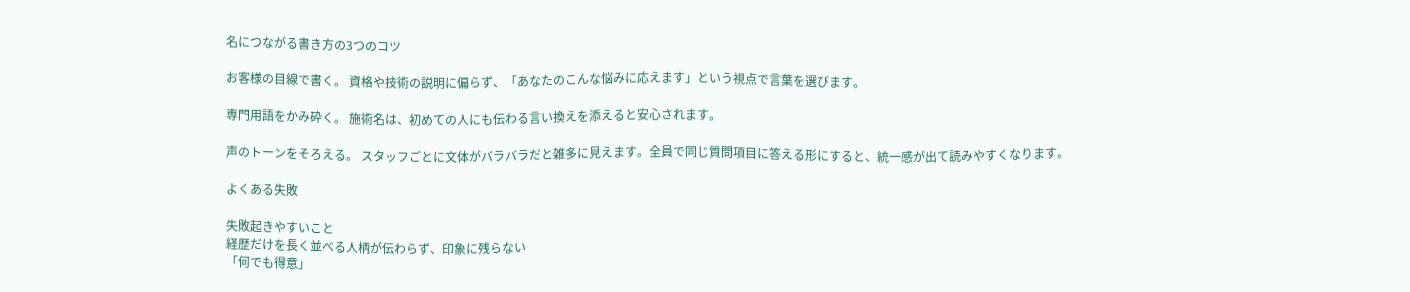名につながる書き方の3つのコツ

お客様の目線で書く。 資格や技術の説明に偏らず、「あなたのこんな悩みに応えます」という視点で言葉を選びます。

専門用語をかみ砕く。 施術名は、初めての人にも伝わる言い換えを添えると安心されます。

声のトーンをそろえる。 スタッフごとに文体がバラバラだと雑多に見えます。全員で同じ質問項目に答える形にすると、統一感が出て読みやすくなります。

よくある失敗

失敗起きやすいこと
経歴だけを長く並べる人柄が伝わらず、印象に残らない
「何でも得意」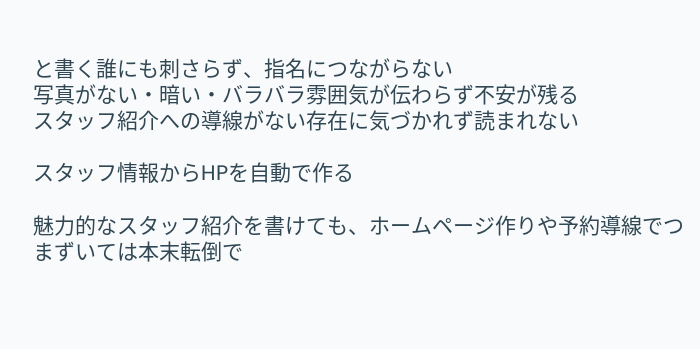と書く誰にも刺さらず、指名につながらない
写真がない・暗い・バラバラ雰囲気が伝わらず不安が残る
スタッフ紹介への導線がない存在に気づかれず読まれない

スタッフ情報からHPを自動で作る

魅力的なスタッフ紹介を書けても、ホームページ作りや予約導線でつまずいては本末転倒で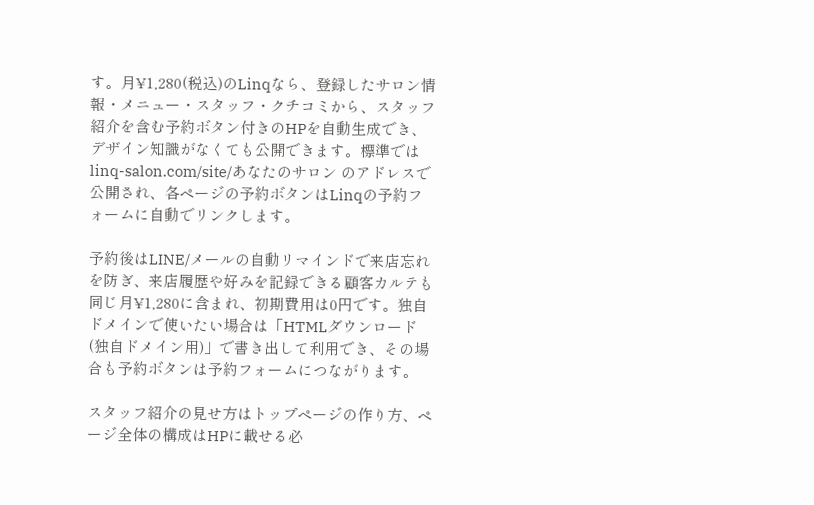す。月¥1,280(税込)のLinqなら、登録したサロン情報・メニュー・スタッフ・クチコミから、スタッフ紹介を含む予約ボタン付きのHPを自動生成でき、デザイン知識がなくても公開できます。標準では linq-salon.com/site/あなたのサロン のアドレスで公開され、各ページの予約ボタンはLinqの予約フォームに自動でリンクします。

予約後はLINE/メールの自動リマインドで来店忘れを防ぎ、来店履歴や好みを記録できる顧客カルテも同じ月¥1,280に含まれ、初期費用は0円です。独自ドメインで使いたい場合は「HTMLダウンロード(独自ドメイン用)」で書き出して利用でき、その場合も予約ボタンは予約フォームにつながります。

スタッフ紹介の見せ方はトップページの作り方、ページ全体の構成はHPに載せる必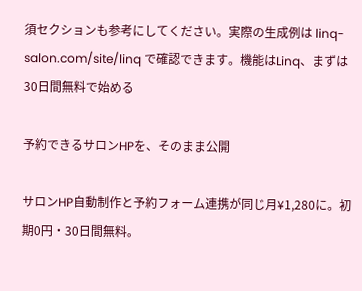須セクションも参考にしてください。実際の生成例は linq-salon.com/site/linq で確認できます。機能はLinq、まずは30日間無料で始める

予約できるサロンHPを、そのまま公開

サロンHP自動制作と予約フォーム連携が同じ月¥1,280に。初期0円・30日間無料。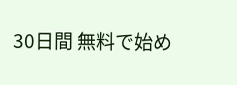30日間 無料で始め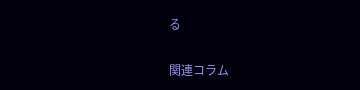る

関連コラム